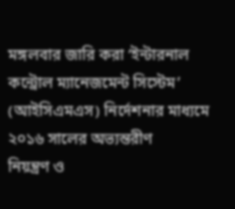মঙ্গলবার জারি করা ‘ইন্টারনাল
কন্ট্রোল ম্যানেজমেন্ট সিস্টেম’ (আইসিএমএস) নির্দেশনার মাধ্যমে ২০১৬ সালের অভ্যন্তরীণ
নিয়ন্ত্রণ ও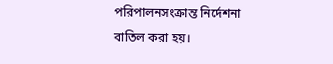পরিপালনসংক্রান্ত নির্দেশনা
বাতিল করা হয়।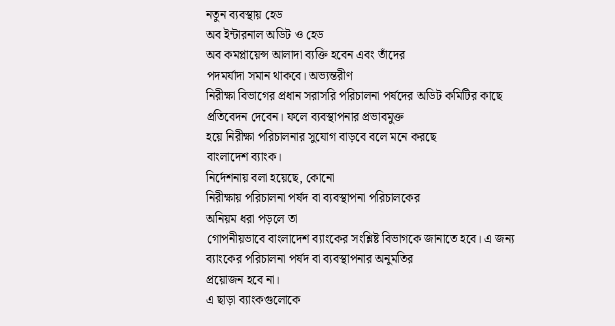নতুন ব্যবস্থায় হেড
অব ইন্টারনাল অডিট ও হেড
অব কমপ্লায়েন্স আলাদা ব্যক্তি হবেন এবং তাঁদের
পদমর্যাদা সমান থাকবে। অভ্যন্তরীণ
নিরীক্ষা বিভাগের প্রধান সরাসরি পরিচালনা পর্ষদের অডিট কমিটির কাছে
প্রতিবেদন দেবেন। ফলে ব্যবস্থাপনার প্রভাবমুক্ত
হয়ে নিরীক্ষা পরিচালনার সুযোগ বাড়বে বলে মনে করছে
বাংলাদেশ ব্যাংক।
নির্দেশনায় বলা হয়েছে, কোনো
নিরীক্ষায় পরিচালনা পর্ষদ বা ব্যবস্থাপনা পরিচালকের
অনিয়ম ধরা পড়লে তা
গোপনীয়ভাবে বাংলাদেশ ব্যাংকের সংশ্লিষ্ট বিভাগকে জানাতে হবে। এ জন্য
ব্যাংকের পরিচালনা পর্ষদ বা ব্যবস্থাপনার অনুমতির
প্রয়োজন হবে না।
এ ছাড়া ব্যাংকগুলোকে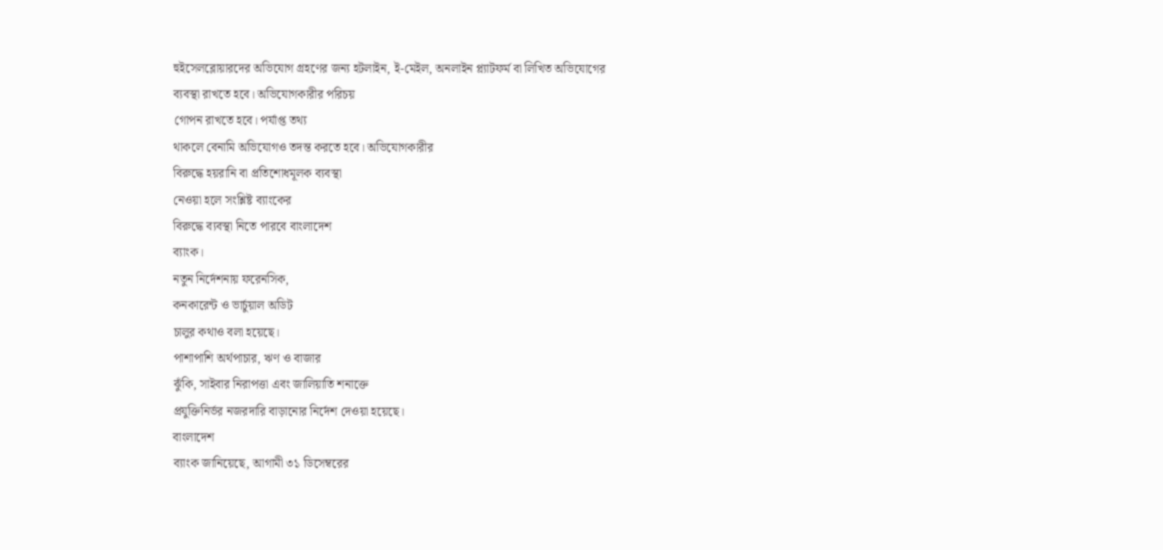হুইসেলব্লোয়ারদের অভিযোগ গ্রহণের জন্য হটলাইন, ই-মেইল, অনলাইন প্ল্যাটফর্ম বা লিখিত অভিযোগের
ব্যবস্থা রাখতে হবে। অভিযোগকারীর পরিচয়
গোপন রাখতে হবে। পর্যাপ্ত তথ্য
থাকলে বেনামি অভিযোগও তদন্ত করতে হবে। অভিযোগকারীর
বিরুদ্ধে হয়রানি বা প্রতিশোধমূলক ব্যবস্থা
নেওয়া হলে সংশ্লিষ্ট ব্যাংকের
বিরুদ্ধে ব্যবস্থা নিতে পারবে বাংলাদেশ
ব্যাংক।
নতুন নির্দেশনায় ফরেনসিক,
কনকারেন্ট ও ভার্চুয়াল অডিট
চালুর কথাও বলা হয়েছে।
পাশাপাশি অর্থপাচার, ঋণ ও বাজার
ঝুঁকি, সাইবার নিরাপত্তা এবং জালিয়াতি শনাক্তে
প্রযুক্তিনির্ভর নজরদারি বাড়ানোর নির্দেশ দেওয়া হয়েছে।
বাংলাদেশ
ব্যাংক জানিয়েছে, আগামী ৩১ ডিসেম্বরের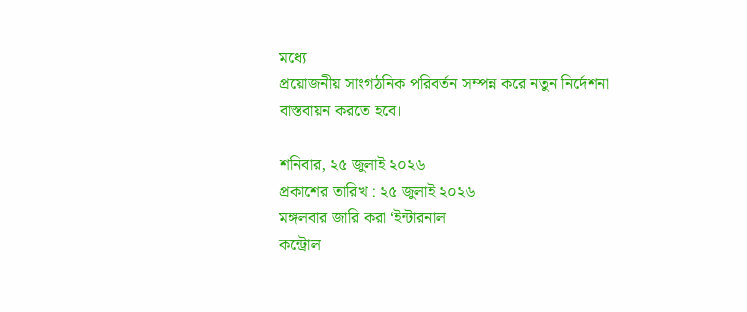মধ্যে
প্রয়োজনীয় সাংগঠনিক পরিবর্তন সম্পন্ন করে নতুন নির্দেশনা
বাস্তবায়ন করতে হবে।

শনিবার, ২৫ জুলাই ২০২৬
প্রকাশের তারিখ : ২৫ জুলাই ২০২৬
মঙ্গলবার জারি করা ‘ইন্টারনাল
কন্ট্রোল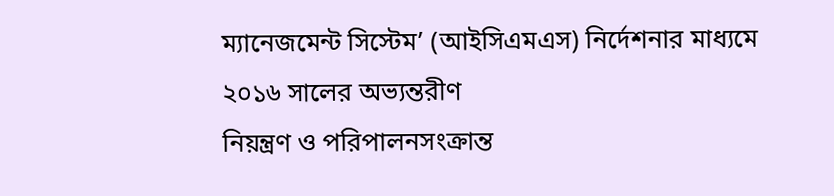ম্যানেজমেন্ট সিস্টেম’ (আইসিএমএস) নির্দেশনার মাধ্যমে ২০১৬ সালের অভ্যন্তরীণ
নিয়ন্ত্রণ ও পরিপালনসংক্রান্ত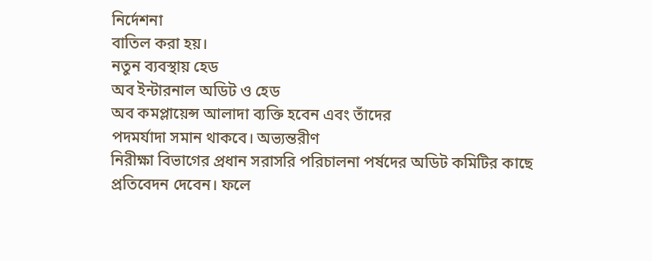নির্দেশনা
বাতিল করা হয়।
নতুন ব্যবস্থায় হেড
অব ইন্টারনাল অডিট ও হেড
অব কমপ্লায়েন্স আলাদা ব্যক্তি হবেন এবং তাঁদের
পদমর্যাদা সমান থাকবে। অভ্যন্তরীণ
নিরীক্ষা বিভাগের প্রধান সরাসরি পরিচালনা পর্ষদের অডিট কমিটির কাছে
প্রতিবেদন দেবেন। ফলে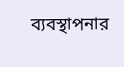ব্যবস্থাপনার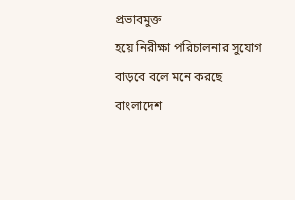প্রভাবমুক্ত
হয়ে নিরীক্ষা পরিচালনার সুযোগ বাড়বে বলে মনে করছে
বাংলাদেশ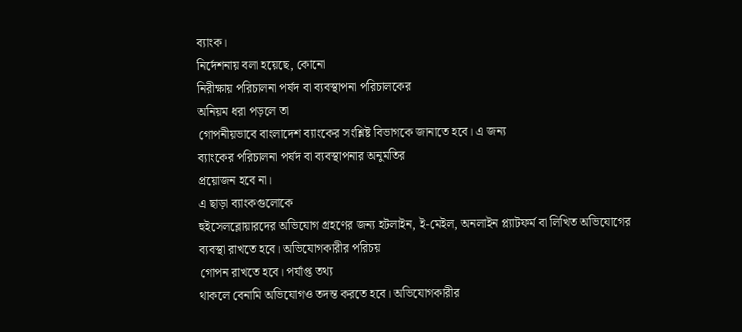ব্যাংক।
নির্দেশনায় বলা হয়েছে, কোনো
নিরীক্ষায় পরিচালনা পর্ষদ বা ব্যবস্থাপনা পরিচালকের
অনিয়ম ধরা পড়লে তা
গোপনীয়ভাবে বাংলাদেশ ব্যাংকের সংশ্লিষ্ট বিভাগকে জানাতে হবে। এ জন্য
ব্যাংকের পরিচালনা পর্ষদ বা ব্যবস্থাপনার অনুমতির
প্রয়োজন হবে না।
এ ছাড়া ব্যাংকগুলোকে
হুইসেলব্লোয়ারদের অভিযোগ গ্রহণের জন্য হটলাইন, ই-মেইল, অনলাইন প্ল্যাটফর্ম বা লিখিত অভিযোগের
ব্যবস্থা রাখতে হবে। অভিযোগকারীর পরিচয়
গোপন রাখতে হবে। পর্যাপ্ত তথ্য
থাকলে বেনামি অভিযোগও তদন্ত করতে হবে। অভিযোগকারীর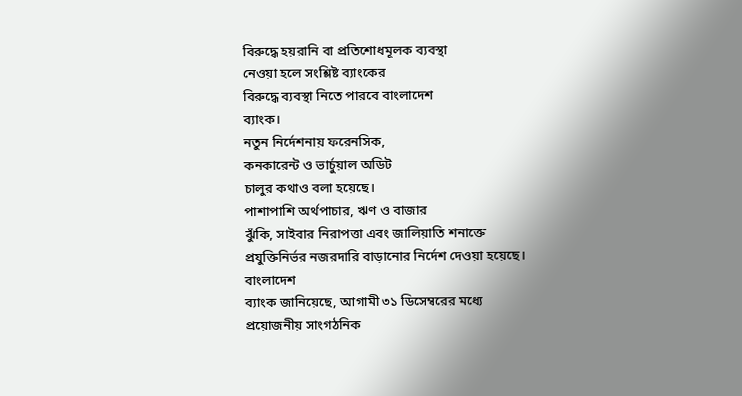বিরুদ্ধে হয়রানি বা প্রতিশোধমূলক ব্যবস্থা
নেওয়া হলে সংশ্লিষ্ট ব্যাংকের
বিরুদ্ধে ব্যবস্থা নিতে পারবে বাংলাদেশ
ব্যাংক।
নতুন নির্দেশনায় ফরেনসিক,
কনকারেন্ট ও ভার্চুয়াল অডিট
চালুর কথাও বলা হয়েছে।
পাশাপাশি অর্থপাচার, ঋণ ও বাজার
ঝুঁকি, সাইবার নিরাপত্তা এবং জালিয়াতি শনাক্তে
প্রযুক্তিনির্ভর নজরদারি বাড়ানোর নির্দেশ দেওয়া হয়েছে।
বাংলাদেশ
ব্যাংক জানিয়েছে, আগামী ৩১ ডিসেম্বরের মধ্যে
প্রয়োজনীয় সাংগঠনিক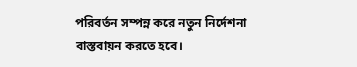পরিবর্তন সম্পন্ন করে নতুন নির্দেশনা
বাস্তবায়ন করতে হবে।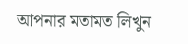আপনার মতামত লিখুন